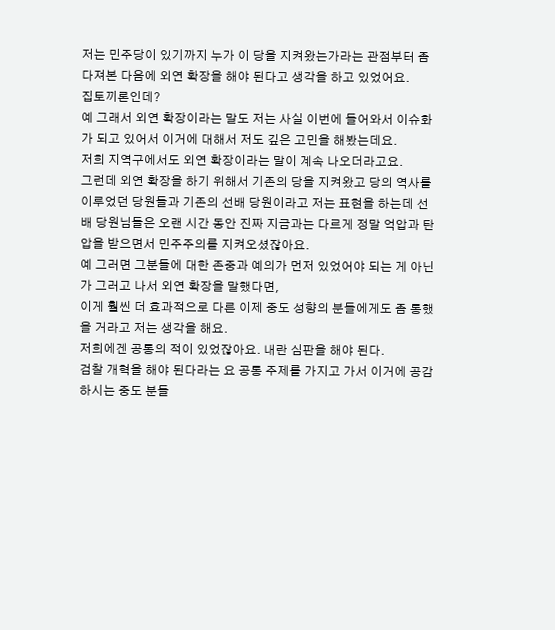저는 민주당이 있기까지 누가 이 당을 지켜왔는가라는 관점부터 좀 다져본 다음에 외연 확장을 해야 된다고 생각을 하고 있었어요.
집토끼론인데?
예 그래서 외연 확장이라는 말도 저는 사실 이번에 들어와서 이슈화가 되고 있어서 이거에 대해서 저도 깊은 고민을 해봤는데요.
저희 지역구에서도 외연 확장이라는 말이 계속 나오더라고요.
그런데 외연 확장을 하기 위해서 기존의 당을 지켜왔고 당의 역사를 이루었던 당원들과 기존의 선배 당원이라고 저는 표현을 하는데 선배 당원님들은 오랜 시간 동안 진짜 지금과는 다르게 정말 억압과 탄압을 받으면서 민주주의를 지켜오셨잖아요.
예 그러면 그분들에 대한 존중과 예의가 먼저 있었어야 되는 게 아닌가 그러고 나서 외연 확장을 말했다면,
이게 훨씬 더 효과적으로 다른 이제 중도 성향의 분들에게도 좀 통했을 거라고 저는 생각을 해요.
저희에겐 공통의 적이 있었잖아요. 내란 심판을 해야 된다.
검찰 개혁을 해야 된다라는 요 공통 주제를 가지고 가서 이거에 공감하시는 중도 분들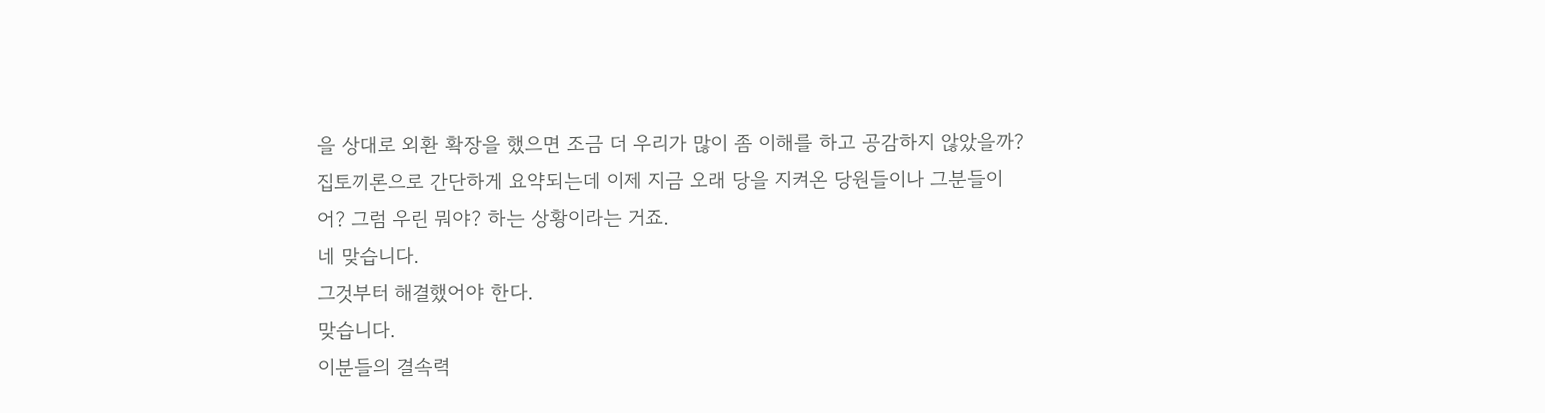을 상대로 외환 확장을 했으면 조금 더 우리가 많이 좀 이해를 하고 공감하지 않았을까?
집토끼론으로 간단하게 요약되는데 이제 지금 오래 당을 지켜온 당원들이나 그분들이 어? 그럼 우린 뭐야? 하는 상황이라는 거죠.
네 맞습니다.
그것부터 해결했어야 한다.
맞습니다.
이분들의 결속력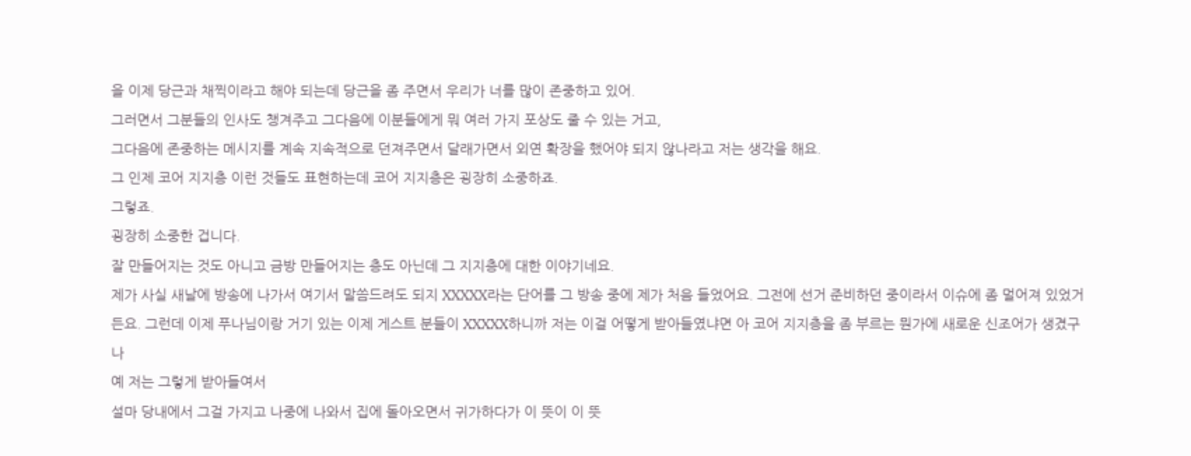을 이제 당근과 채찍이라고 해야 되는데 당근을 좀 주면서 우리가 너를 많이 존중하고 있어.
그러면서 그분들의 인사도 챙겨주고 그다음에 이분들에게 뭐 여러 가지 포상도 줄 수 있는 거고,
그다음에 존중하는 메시지를 계속 지속적으로 던져주면서 달래가면서 외연 확장을 했어야 되지 않나라고 저는 생각을 해요.
그 인제 코어 지지층 이런 것들도 표현하는데 코어 지지층은 굉장히 소중하죠.
그렇죠.
굉장히 소중한 겁니다.
잘 만들어지는 것도 아니고 금방 만들어지는 층도 아닌데 그 지지층에 대한 이야기네요.
제가 사실 새날에 방송에 나가서 여기서 말씀드려도 되지 XXXXX라는 단어를 그 방송 중에 제가 처음 들었어요. 그전에 선거 준비하던 중이라서 이슈에 좀 멀어져 있었거든요. 그런데 이제 푸나님이랑 거기 있는 이제 게스트 분들이 XXXXX하니까 저는 이걸 어떻게 받아들였냐면 아 코어 지지층을 좀 부르는 뭔가에 새로운 신조어가 생겼구나
예 저는 그렇게 받아들여서
설마 당내에서 그걸 가지고 나중에 나와서 집에 돌아오면서 귀가하다가 이 뜻이 이 뜻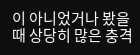이 아니었거나 봤을 때 상당히 많은 충격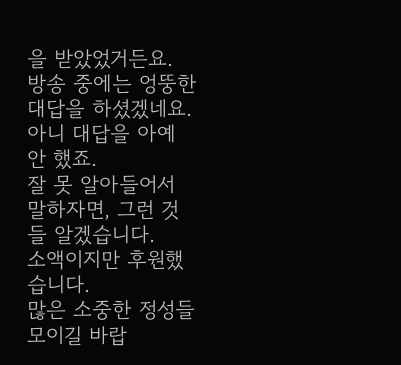을 받았었거든요.
방송 중에는 엉뚱한 대답을 하셨겠네요.
아니 대답을 아예 안 했죠.
잘 못 알아들어서 말하자면, 그런 것들 알겠습니다.
소액이지만 후원했습니다.
많은 소중한 정성들 모이길 바랍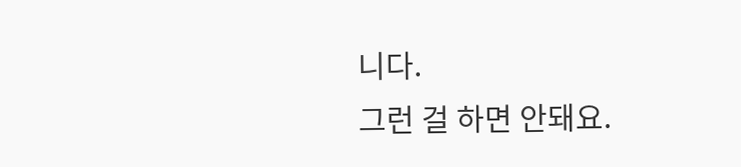니다.
그런 걸 하면 안돼요.